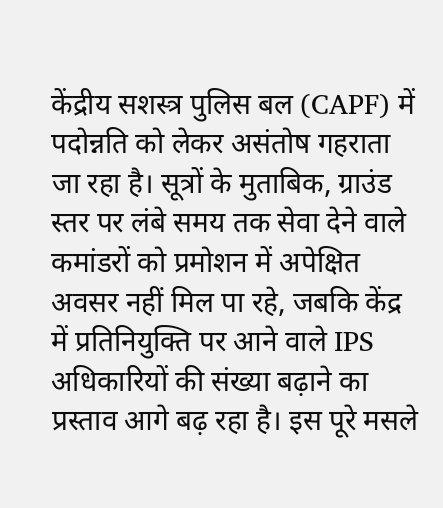केंद्रीय सशस्त्र पुलिस बल (CAPF) में पदोन्नति को लेकर असंतोष गहराता जा रहा है। सूत्रों के मुताबिक, ग्राउंड स्तर पर लंबे समय तक सेवा देने वाले कमांडरों को प्रमोशन में अपेक्षित अवसर नहीं मिल पा रहे, जबकि केंद्र में प्रतिनियुक्ति पर आने वाले IPS अधिकारियों की संख्या बढ़ाने का प्रस्ताव आगे बढ़ रहा है। इस पूरे मसले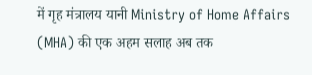में गृह मंत्रालय यानी Ministry of Home Affairs (MHA) की एक अहम सलाह अब तक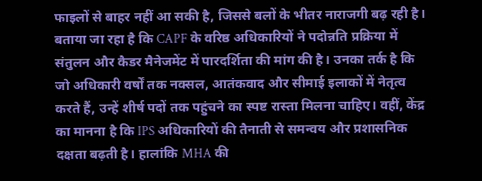फाइलों से बाहर नहीं आ सकी है, जिससे बलों के भीतर नाराजगी बढ़ रही है।
बताया जा रहा है कि CAPF के वरिष्ठ अधिकारियों ने पदोन्नति प्रक्रिया में संतुलन और कैडर मैनेजमेंट में पारदर्शिता की मांग की है। उनका तर्क है कि जो अधिकारी वर्षों तक नक्सल, आतंकवाद और सीमाई इलाकों में नेतृत्व करते हैं, उन्हें शीर्ष पदों तक पहुंचने का स्पष्ट रास्ता मिलना चाहिए। वहीं, केंद्र का मानना है कि IPS अधिकारियों की तैनाती से समन्वय और प्रशासनिक दक्षता बढ़ती है। हालांकि MHA की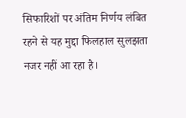सिफारिशों पर अंतिम निर्णय लंबित रहने से यह मुद्दा फिलहाल सुलझता नजर नहीं आ रहा है।